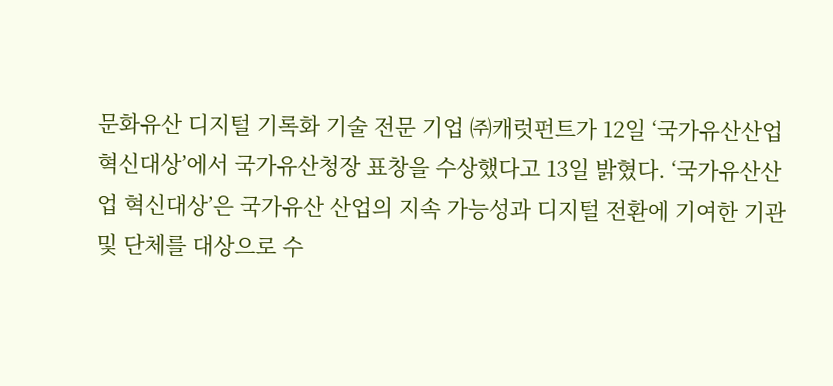문화유산 디지털 기록화 기술 전문 기업 ㈜캐럿펀트가 12일 ‘국가유산산업 혁신대상’에서 국가유산청장 표창을 수상했다고 13일 밝혔다. ‘국가유산산업 혁신대상’은 국가유산 산업의 지속 가능성과 디지털 전환에 기여한 기관 및 단체를 대상으로 수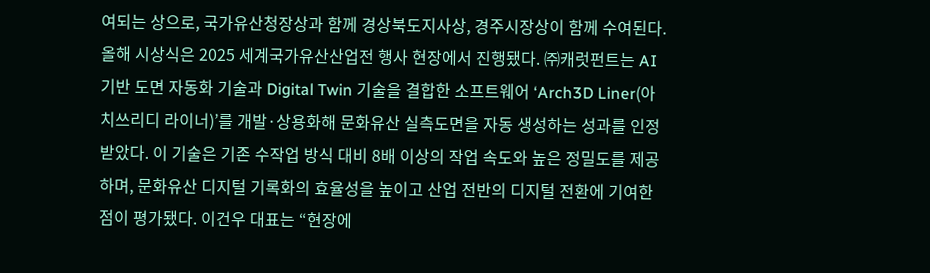여되는 상으로, 국가유산청장상과 함께 경상북도지사상, 경주시장상이 함께 수여된다. 올해 시상식은 2025 세계국가유산산업전 행사 현장에서 진행됐다. ㈜캐럿펀트는 AI 기반 도면 자동화 기술과 Digital Twin 기술을 결합한 소프트웨어 ‘Arch3D Liner(아치쓰리디 라이너)’를 개발·상용화해 문화유산 실측도면을 자동 생성하는 성과를 인정받았다. 이 기술은 기존 수작업 방식 대비 8배 이상의 작업 속도와 높은 정밀도를 제공하며, 문화유산 디지털 기록화의 효율성을 높이고 산업 전반의 디지털 전환에 기여한 점이 평가됐다. 이건우 대표는 “현장에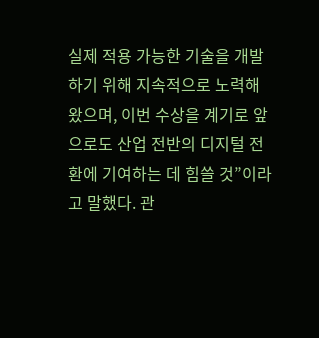실제 적용 가능한 기술을 개발하기 위해 지속적으로 노력해왔으며, 이번 수상을 계기로 앞으로도 산업 전반의 디지털 전환에 기여하는 데 힘쓸 것”이라고 말했다. 관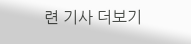련 기사 더보기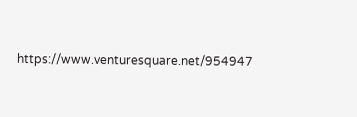https://www.venturesquare.net/954947